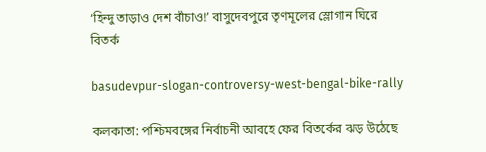‘হিন্দু তাড়াও দেশ বাঁচাও!’ বাসুদেবপুরে তৃণমূলের স্লোগান ঘিরে বিতর্ক

basudevpur-slogan-controversy-west-bengal-bike-rally

কলকাতা: পশ্চিমবঙ্গের নির্বাচনী আবহে ফের বিতর্কের ঝড় উঠেছে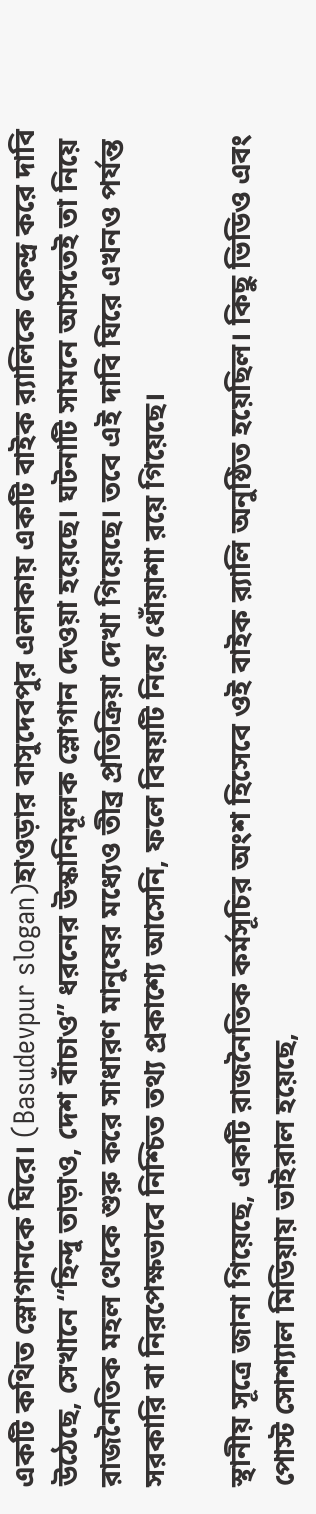একটি কথিত স্লোগানকে ঘিরে। (Basudevpur slogan)হাওড়ার বাসুদেবপুর এলাকায় একটি বাইক র‍্যালিকে কেন্দ্র করে দাবি উঠেছে, সেখানে “হিন্দু তাড়াও, দেশ বাঁচাও” ধরনের উস্কানিমূলক স্লোগান দেওয়া হয়েছে। ঘটনাটি সামনে আসতেই তা নিয়ে রাজনৈতিক মহল থেকে শুরু করে সাধারণ মানুষের মধ্যেও তীব্র প্রতিক্রিয়া দেখা গিয়েছে। তবে এই দাবি ঘিরে এখনও পর্যন্ত সরকারি বা নিরপেক্ষভাবে নিশ্চিত তথ্য প্রকাশ্যে আসেনি, ফলে বিষয়টি নিয়ে ধোঁয়াশা রয়ে গিয়েছে।

স্থানীয় সূত্রে জানা গিয়েছে, একটি রাজনৈতিক কর্মসূচির অংশ হিসেবে ওই বাইক র‍্যালি অনুষ্ঠিত হয়েছিল। কিছু ভিডিও এবং পোস্ট সোশ্যাল মিডিয়ায় ভাইরাল হয়েছে,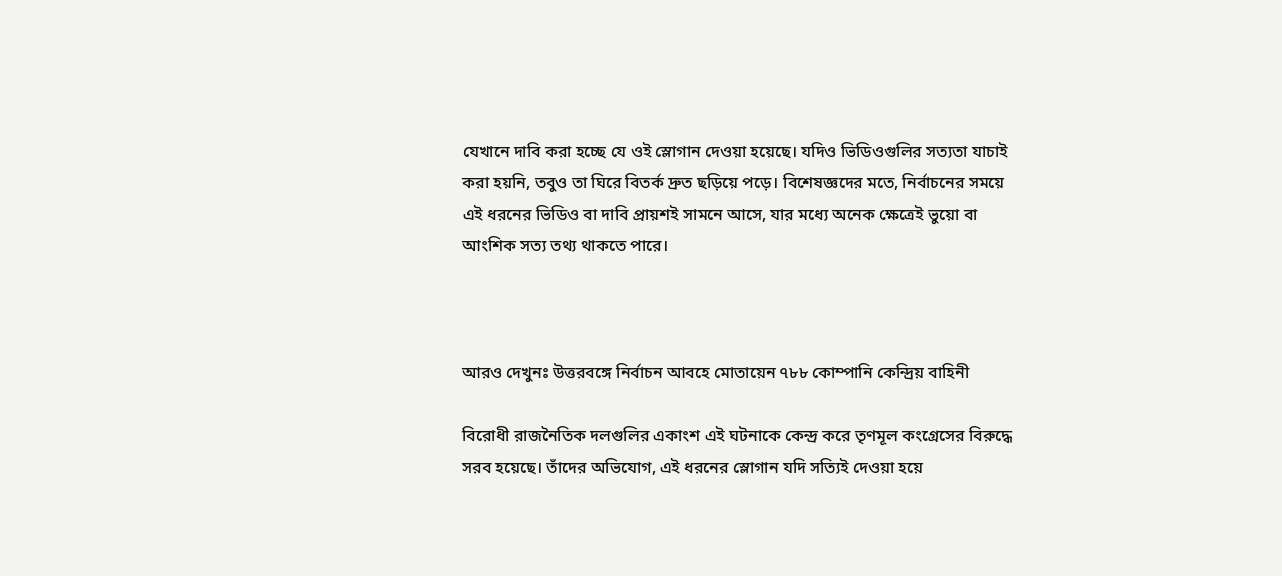যেখানে দাবি করা হচ্ছে যে ওই স্লোগান দেওয়া হয়েছে। যদিও ভিডিওগুলির সত্যতা যাচাই করা হয়নি, তবুও তা ঘিরে বিতর্ক দ্রুত ছড়িয়ে পড়ে। বিশেষজ্ঞদের মতে, নির্বাচনের সময়ে এই ধরনের ভিডিও বা দাবি প্রায়শই সামনে আসে, যার মধ্যে অনেক ক্ষেত্রেই ভুয়ো বা আংশিক সত্য তথ্য থাকতে পারে।



আরও দেখুনঃ উত্তরবঙ্গে নির্বাচন আবহে মোতায়েন ৭৮৮ কোম্পানি কেন্দ্রিয় বাহিনী

বিরোধী রাজনৈতিক দলগুলির একাংশ এই ঘটনাকে কেন্দ্র করে তৃণমূল কংগ্রেসের বিরুদ্ধে সরব হয়েছে। তাঁদের অভিযোগ, এই ধরনের স্লোগান যদি সত্যিই দেওয়া হয়ে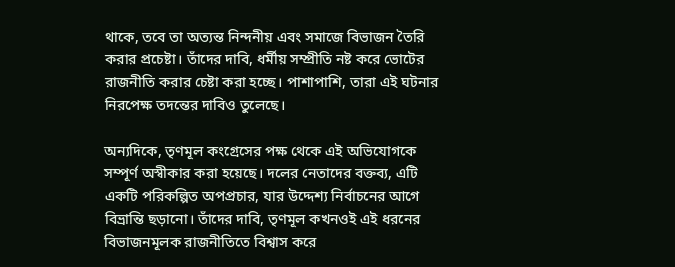থাকে, তবে তা অত্যন্ত নিন্দনীয় এবং সমাজে বিভাজন তৈরি করার প্রচেষ্টা। তাঁদের দাবি, ধর্মীয় সম্প্রীতি নষ্ট করে ভোটের রাজনীতি করার চেষ্টা করা হচ্ছে। পাশাপাশি, তারা এই ঘটনার নিরপেক্ষ তদন্তের দাবিও তুলেছে।

অন্যদিকে, তৃণমূল কংগ্রেসের পক্ষ থেকে এই অভিযোগকে সম্পূর্ণ অস্বীকার করা হয়েছে। দলের নেতাদের বক্তব্য, এটি একটি পরিকল্পিত অপপ্রচার, যার উদ্দেশ্য নির্বাচনের আগে বিভ্রান্তি ছড়ানো। তাঁদের দাবি, তৃণমূল কখনওই এই ধরনের বিভাজনমূলক রাজনীতিতে বিশ্বাস করে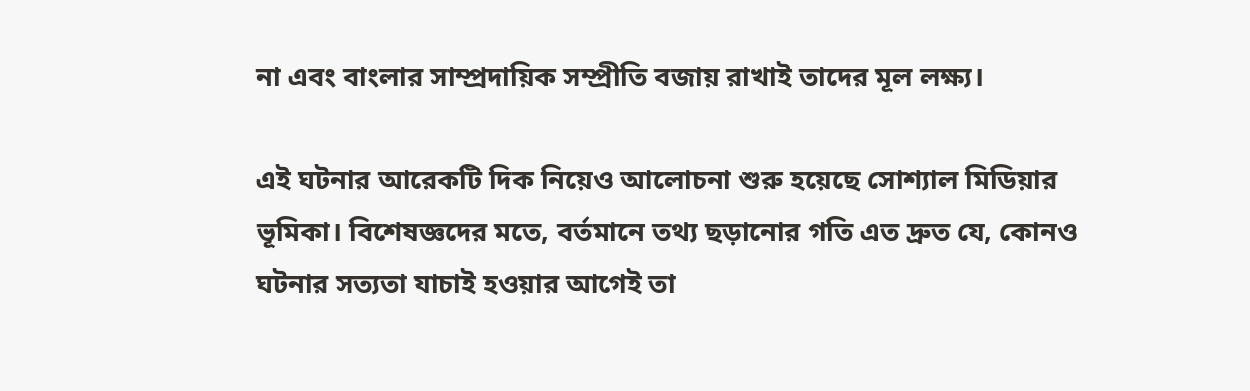না এবং বাংলার সাম্প্রদায়িক সম্প্রীতি বজায় রাখাই তাদের মূল লক্ষ্য।

এই ঘটনার আরেকটি দিক নিয়েও আলোচনা শুরু হয়েছে সোশ্যাল মিডিয়ার ভূমিকা। বিশেষজ্ঞদের মতে, বর্তমানে তথ্য ছড়ানোর গতি এত দ্রুত যে, কোনও ঘটনার সত্যতা যাচাই হওয়ার আগেই তা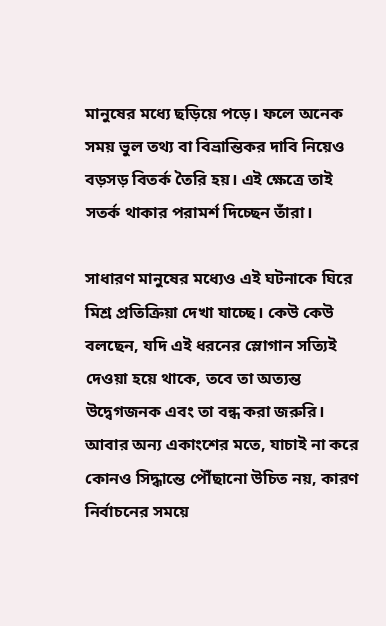মানুষের মধ্যে ছড়িয়ে পড়ে। ফলে অনেক সময় ভুল তথ্য বা বিভ্রান্তিকর দাবি নিয়েও বড়সড় বিতর্ক তৈরি হয়। এই ক্ষেত্রে তাই সতর্ক থাকার পরামর্শ দিচ্ছেন তাঁরা।

সাধারণ মানুষের মধ্যেও এই ঘটনাকে ঘিরে মিশ্র প্রতিক্রিয়া দেখা যাচ্ছে। কেউ কেউ বলছেন, যদি এই ধরনের স্লোগান সত্যিই দেওয়া হয়ে থাকে, তবে তা অত্যন্ত উদ্বেগজনক এবং তা বন্ধ করা জরুরি। আবার অন্য একাংশের মতে, যাচাই না করে কোনও সিদ্ধান্তে পৌঁছানো উচিত নয়, কারণ নির্বাচনের সময়ে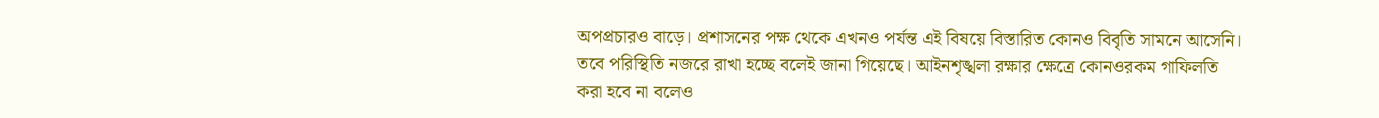অপপ্রচারও বাড়ে। প্রশাসনের পক্ষ থেকে এখনও পর্যন্ত এই বিষয়ে বিস্তারিত কোনও বিবৃতি সামনে আসেনি। তবে পরিস্থিতি নজরে রাখা হচ্ছে বলেই জানা গিয়েছে। আইনশৃঙ্খলা রক্ষার ক্ষেত্রে কোনওরকম গাফিলতি করা হবে না বলেও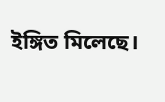ইঙ্গিত মিলেছে।